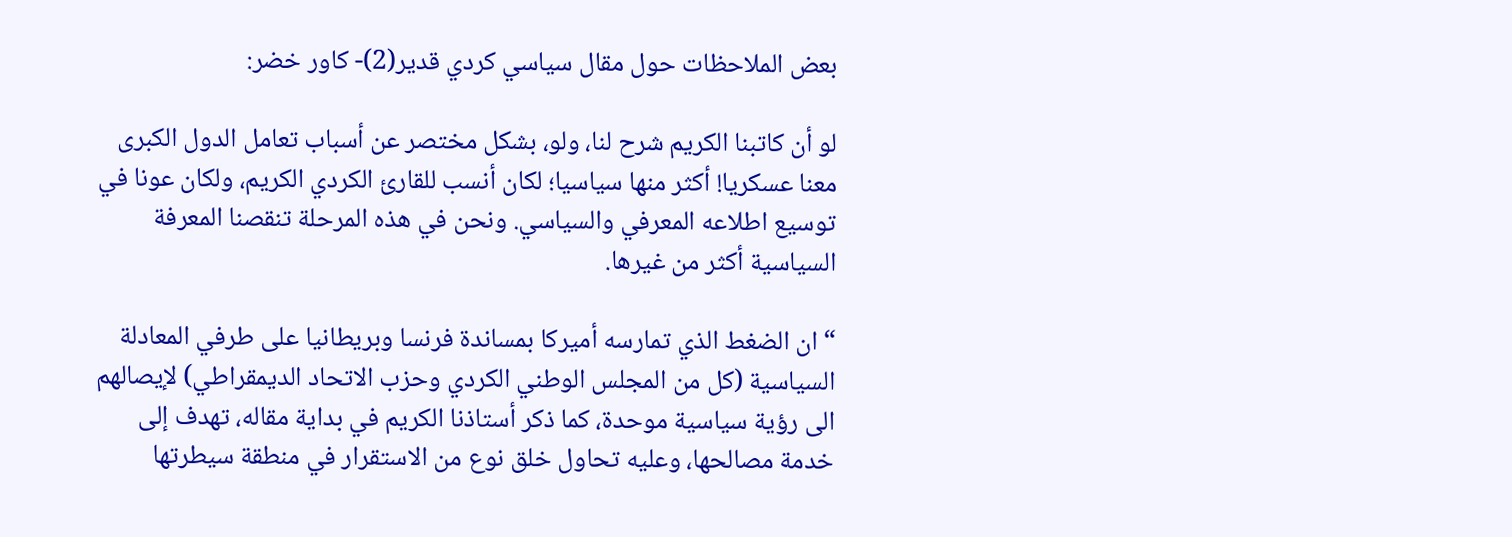بعض الملاحظات حول مقال سياسي كردي قدير(2)- كاور خضر:

لو أن كاتبنا الكريم شرح لنا، ولو، بشكل مختصر عن أسباب تعامل الدول الكبرى معنا عسكريا! أكثر منها سياسيا؛ لكان أنسب للقارئ الكردي الكريم، ولكان عونا في توسيع اطلاعه المعرفي والسياسي. ونحن في هذه المرحلة تنقصنا المعرفة السياسية أكثر من غيرها.

“ان الضغط الذي تمارسه أميركا بمساندة فرنسا وبريطانيا على طرفي المعادلة السياسية (كل من المجلس الوطني الكردي وحزب الاتحاد الديمقراطي) لإيصالهم الى رؤية سياسية موحدة، كما ذكر أستاذنا الكريم في بداية مقاله، تهدف إلى خدمة مصالحها، وعليه تحاول خلق نوع من الاستقرار في منطقة سيطرتها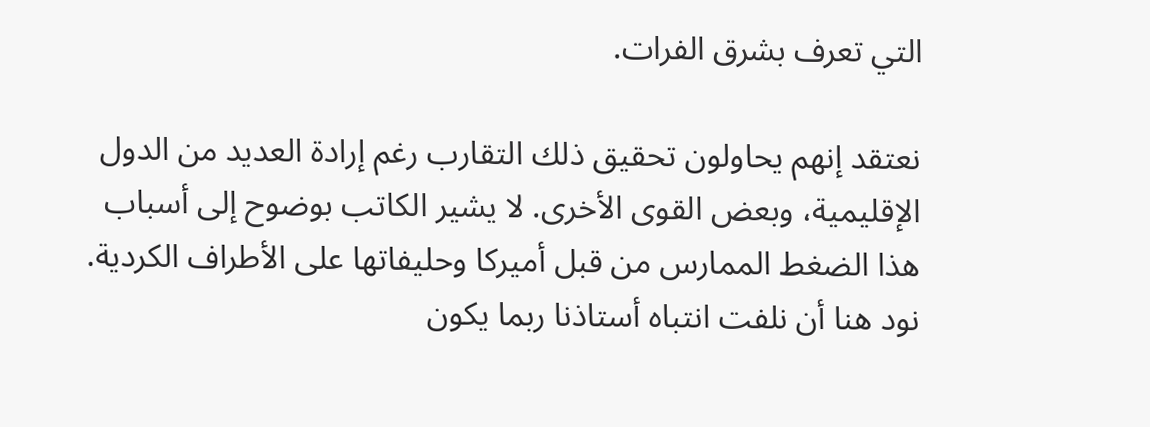التي تعرف بشرق الفرات.

نعتقد إنهم يحاولون تحقيق ذلك التقارب رغم إرادة العديد من الدول الإقليمية، وبعض القوى الأخرى. لا يشير الكاتب بوضوح إلى أسباب هذا الضغط الممارس من قبل أميركا وحليفاتها على الأطراف الكردية. نود هنا أن نلفت انتباه أستاذنا ربما يكون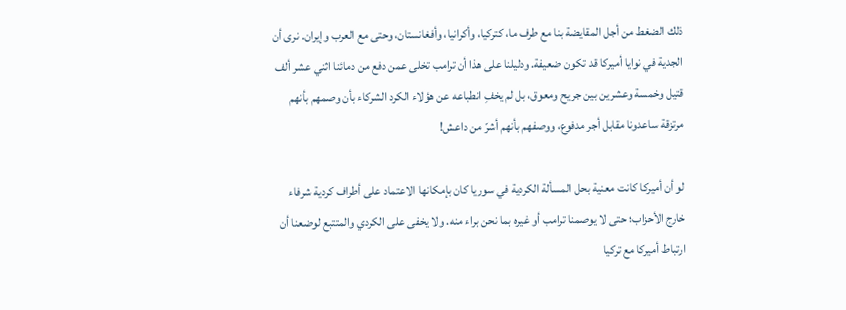ذلك الضغط من أجل المقايضة بنا مع طرف ما، كتركيا، وأكرانيا، وأفغانستان، وحتى مع العرب وإيران. نرى أن الجدية في نوايا أميركا قد تكون ضعيفة. ودليلنا على هذا أن ترامب تخلى عمن دفع من دمائنا اثني عشر ألف قتيل وخمسة وعشرين بين جريح ومعوق، بل لم يخفِ انطباعه عن هؤلاء الكرد الشركاء بأن وصمهم بأنهم مرتزقة ساعدونا مقابل أجر مدفوع، ووصفهم بأنهم أشرّ من داعش!

لو أن أميركا كانت معنية بحل المسألة الكردية في سوريا كان بإمكانها الاعتماد على أطراف كردية شرفاء خارج الأحزاب؛ حتى لا يوصمنا ترامب أو غيره بما نحن براء منه. ولا يخفى على الكردي والمتتبع لوضعنا أن ارتباط أميركا مع تركيا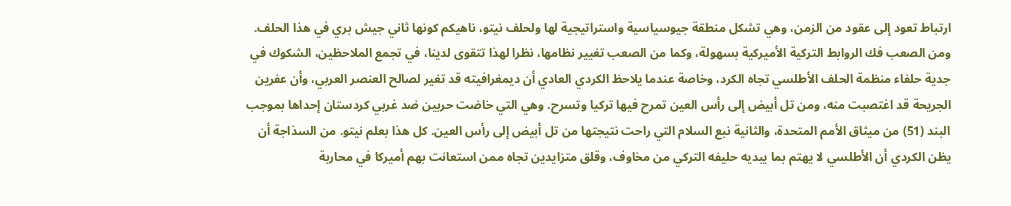ارتباط تعود إلى عقود من الزمن، وهي تشكل منطقة جيوسياسية واستراتيجية لها ولحلف نيتو، ناهيكم كونها ثاني جيش بري في هذا الحلف. ومن الصعب فك الروابط التركية الأميركية بسهولة، وكما من الصعب تغيير نظامها، نظرا لهذا تتقوى لدينا، في تجمع الملاحظين، الشكوك في جدية حلفاء منظمة الحلف الأطلسي تجاه الكرد، وخاصة عندما يلاحظ الكردي العادي أن ديمغرافيته قد تغير لصالح العنصر العربي، وأن عفرين الجريحة قد اغتصبت منه، ومن تل أبيض إلى رأس العين تمرح فيها تركيا وتسرح. وهي التي خاضت حربين ضد غربي كردستان إحداها بموجب البند (51) من ميثاق الأمم المتحدة، والثانية نبع السلام التي راحت نتيجتها من تل أبيض إلى رأس العين. كل هذا بعلم نيتو. من السذاجة أن يظن الكردي أن الأطلسي لا يهتم بما يبديه حليفه التركي من مخاوف، وقلق متزايدين تجاه ممن استعانت بهم أميركا في محاربة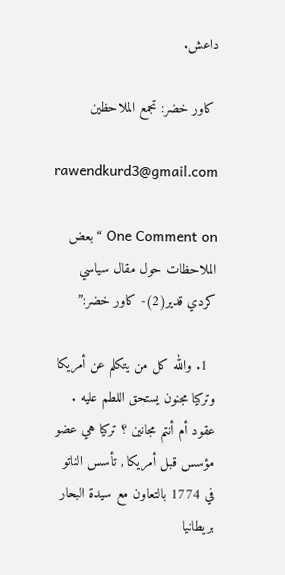داعش.

 كاور خضر: تجمع الملاحظين

rawendkurd3@gmail.com

One Comment on “بعض الملاحظات حول مقال سياسي كردي قدير(2)- كاور خضر:”

  1. والله كل من يتكلم عن أمريكا وتركيا مجنون يستحق اللطم عليه . عقود أم أنتم مجانين ؟ تركيا هي عضو مؤسس قبل أمريكا , تأسس الناتو في 1774 بالتعاون مع سيدة البحار بريطانيا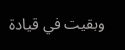وبقيت في قيادة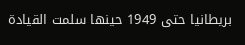بريطانيا حتى 1949 حينها سلمت القيادة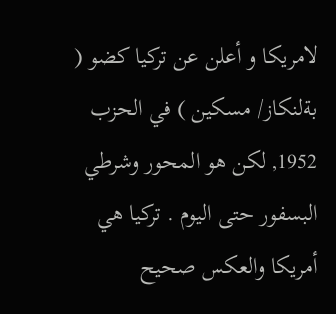لامريكا و أعلن عن تركيا كضو ( بةلنكاز/ مسكين ) في الحزب 1952, لكن هو المحور وشرطي البسفور حتى اليوم . تركيا هي أمريكا والعكس صحيح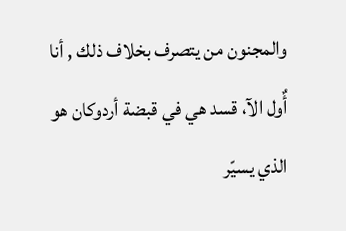والمجنون من يتصرف بخلاف ذلك , أنا أٌول الآ، قسد هي في قبضة أردوكان هو الذي يسيّر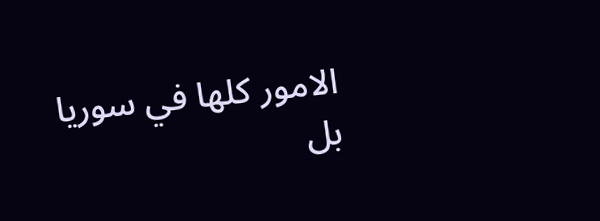الامور كلها في سوريا بل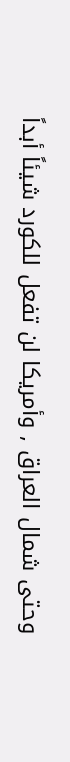وحتى شمال العراق , وأمريكا لن تفعل للكورد شيئاً أبداً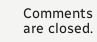Comments are closed.